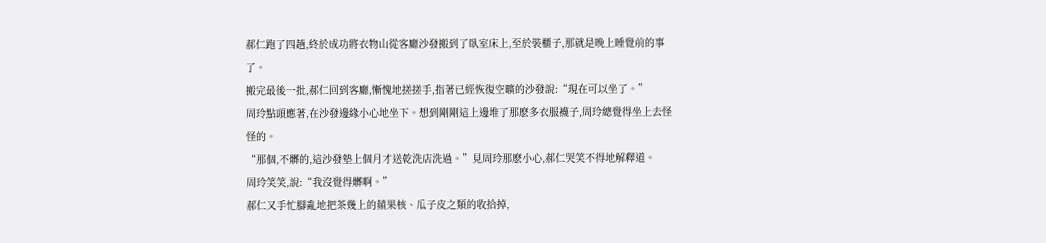郝仁跑了四趟,終於成功將衣物山從客廳沙發搬到了臥室床上,至於裝櫃子,那就是晚上睡覺前的事了。
搬完最後一批,郝仁回到客廳,慚愧地搓搓手,指著已經恢復空曠的沙發說:“現在可以坐了。”
周玲點頭應著,在沙發邊緣小心地坐下。想到剛剛這上邊堆了那麽多衣服襪子,周玲總覺得坐上去怪怪的。
“那個,不髒的,這沙發墊上個月才送乾洗店洗過。”見周玲那麽小心,郝仁哭笑不得地解釋道。
周玲笑笑,說:“我沒覺得髒啊。”
郝仁又手忙腳亂地把茶幾上的蘋果核、瓜子皮之類的收拾掉,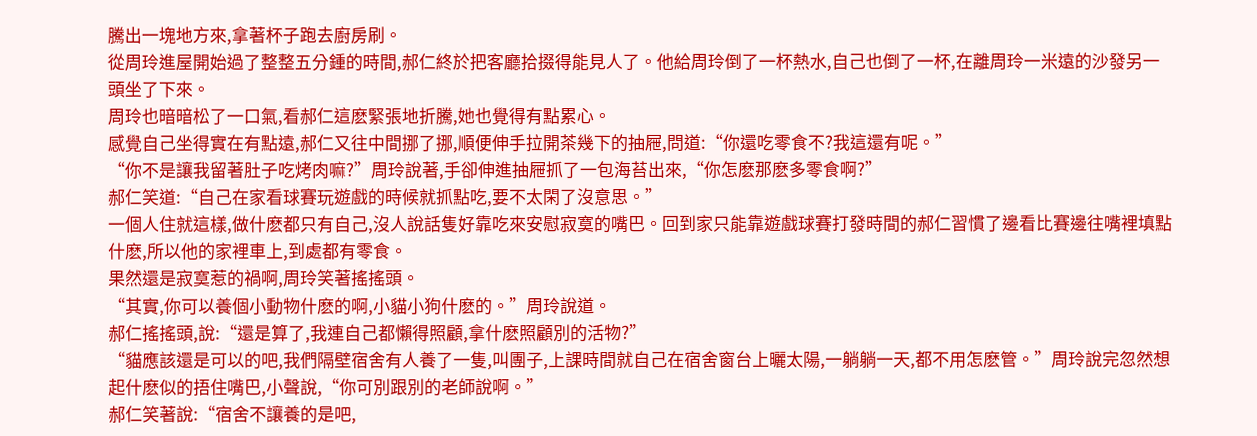騰出一塊地方來,拿著杯子跑去廚房刷。
從周玲進屋開始過了整整五分鍾的時間,郝仁終於把客廳拾掇得能見人了。他給周玲倒了一杯熱水,自己也倒了一杯,在離周玲一米遠的沙發另一頭坐了下來。
周玲也暗暗松了一口氣,看郝仁這麽緊張地折騰,她也覺得有點累心。
感覺自己坐得實在有點遠,郝仁又往中間挪了挪,順便伸手拉開茶幾下的抽屜,問道:“你還吃零食不?我這還有呢。”
“你不是讓我留著肚子吃烤肉嘛?”周玲說著,手卻伸進抽屜抓了一包海苔出來,“你怎麽那麽多零食啊?”
郝仁笑道:“自己在家看球賽玩遊戲的時候就抓點吃,要不太閑了沒意思。”
一個人住就這樣,做什麽都只有自己,沒人說話隻好靠吃來安慰寂寞的嘴巴。回到家只能靠遊戲球賽打發時間的郝仁習慣了邊看比賽邊往嘴裡填點什麽,所以他的家裡車上,到處都有零食。
果然還是寂寞惹的禍啊,周玲笑著搖搖頭。
“其實,你可以養個小動物什麽的啊,小貓小狗什麽的。”周玲說道。
郝仁搖搖頭,說:“還是算了,我連自己都懶得照顧,拿什麽照顧別的活物?”
“貓應該還是可以的吧,我們隔壁宿舍有人養了一隻,叫團子,上課時間就自己在宿舍窗台上曬太陽,一躺躺一天,都不用怎麽管。”周玲說完忽然想起什麽似的捂住嘴巴,小聲說,“你可別跟別的老師說啊。”
郝仁笑著說:“宿舍不讓養的是吧,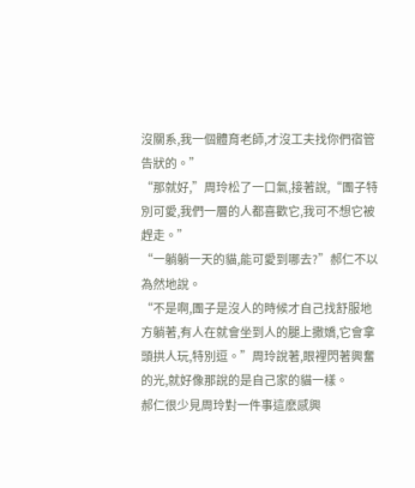沒關系,我一個體育老師,才沒工夫找你們宿管告狀的。”
“那就好,”周玲松了一口氣,接著說,“團子特別可愛,我們一層的人都喜歡它,我可不想它被趕走。”
“一躺躺一天的貓,能可愛到哪去?”郝仁不以為然地說。
“不是啊,團子是沒人的時候才自己找舒服地方躺著,有人在就會坐到人的腿上撒嬌,它會拿頭拱人玩,特別逗。”周玲說著,眼裡閃著興奮的光,就好像那說的是自己家的貓一樣。
郝仁很少見周玲對一件事這麽感興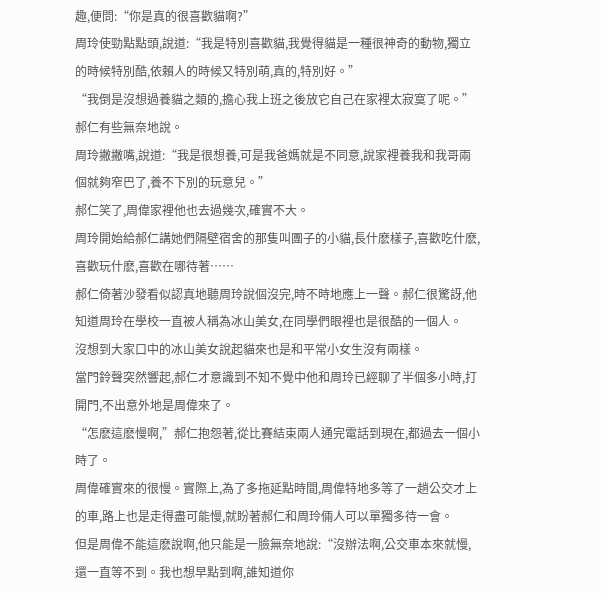趣,便問:“你是真的很喜歡貓啊?”
周玲使勁點點頭,說道:“我是特別喜歡貓,我覺得貓是一種很神奇的動物,獨立的時候特別酷,依賴人的時候又特別萌,真的,特別好。”
“我倒是沒想過養貓之類的,擔心我上班之後放它自己在家裡太寂寞了呢。”郝仁有些無奈地說。
周玲撇撇嘴,說道:“我是很想養,可是我爸媽就是不同意,說家裡養我和我哥兩個就夠窄巴了,養不下別的玩意兒。”
郝仁笑了,周偉家裡他也去過幾次,確實不大。
周玲開始給郝仁講她們隔壁宿舍的那隻叫團子的小貓,長什麽樣子,喜歡吃什麽,喜歡玩什麽,喜歡在哪待著……
郝仁倚著沙發看似認真地聽周玲說個沒完,時不時地應上一聲。郝仁很驚訝,他知道周玲在學校一直被人稱為冰山美女,在同學們眼裡也是很酷的一個人。
沒想到大家口中的冰山美女說起貓來也是和平常小女生沒有兩樣。
當門鈴聲突然響起,郝仁才意識到不知不覺中他和周玲已經聊了半個多小時,打開門,不出意外地是周偉來了。
“怎麽這麽慢啊,”郝仁抱怨著,從比賽結束兩人通完電話到現在,都過去一個小時了。
周偉確實來的很慢。實際上,為了多拖延點時間,周偉特地多等了一趟公交才上的車,路上也是走得盡可能慢,就盼著郝仁和周玲倆人可以單獨多待一會。
但是周偉不能這麽說啊,他只能是一臉無奈地說:“沒辦法啊,公交車本來就慢,還一直等不到。我也想早點到啊,誰知道你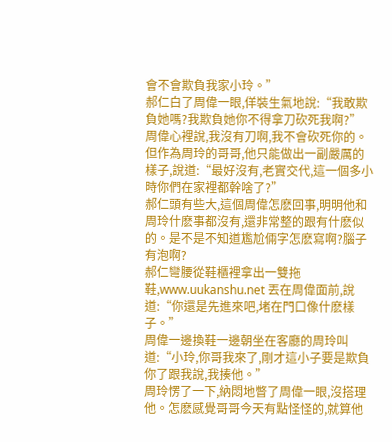會不會欺負我家小玲。”
郝仁白了周偉一眼,佯裝生氣地說:“我敢欺負她嗎?我欺負她你不得拿刀砍死我啊?”
周偉心裡說,我沒有刀啊,我不會砍死你的。但作為周玲的哥哥,他只能做出一副嚴厲的樣子,說道:“最好沒有,老實交代,這一個多小時你們在家裡都幹啥了?”
郝仁頭有些大,這個周偉怎麽回事,明明他和周玲什麽事都沒有,還非常整的跟有什麽似的。是不是不知道尷尬倆字怎麽寫啊?腦子有泡啊?
郝仁彎腰從鞋櫃裡拿出一雙拖鞋,www.uukanshu.net 丟在周偉面前,說道:“你還是先進來吧,堵在門口像什麽樣子。”
周偉一邊換鞋一邊朝坐在客廳的周玲叫道:“小玲,你哥我來了,剛才這小子要是欺負你了跟我說,我揍他。”
周玲愣了一下,納悶地瞥了周偉一眼,沒搭理他。怎麽感覺哥哥今天有點怪怪的,就算他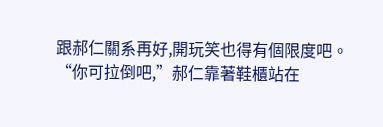跟郝仁關系再好,開玩笑也得有個限度吧。
“你可拉倒吧,”郝仁靠著鞋櫃站在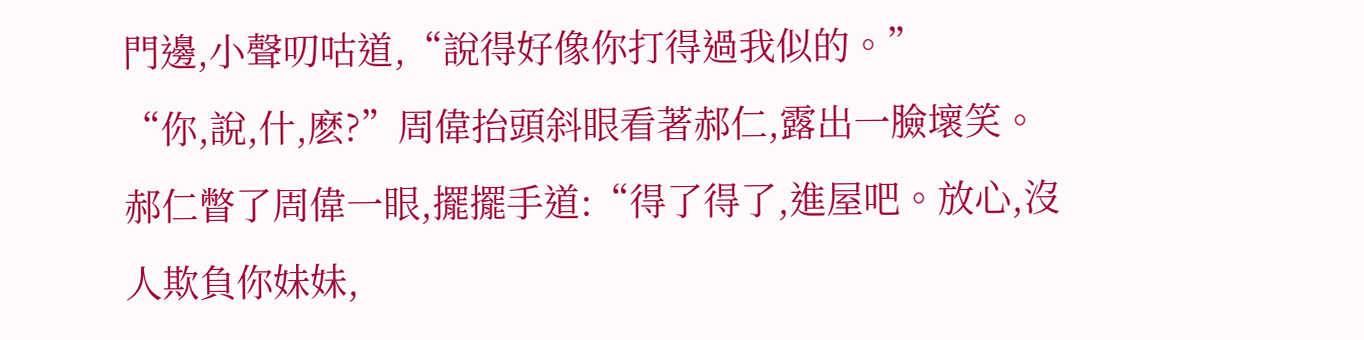門邊,小聲叨咕道,“說得好像你打得過我似的。”
“你,說,什,麽?”周偉抬頭斜眼看著郝仁,露出一臉壞笑。
郝仁瞥了周偉一眼,擺擺手道:“得了得了,進屋吧。放心,沒人欺負你妹妹,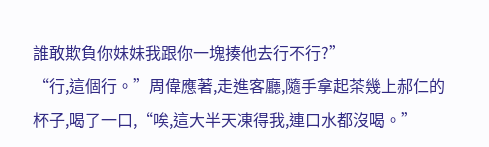誰敢欺負你妹妹我跟你一塊揍他去行不行?”
“行,這個行。”周偉應著,走進客廳,隨手拿起茶幾上郝仁的杯子,喝了一口,“唉,這大半天凍得我,連口水都沒喝。”